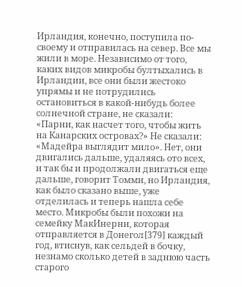Ирландия, конечно, поступила по-своему и отправилась на север. Все мы жили в море. Независимо от того, каких видов микробы бултыхались в Ирландии, все они были жестоко упрямы и не потрудились остановиться в какой-нибудь более солнечной стране, не сказали: «Парни, как насчет того, чтобы жить на Канарских островах?» Не сказали: «Мадейра выглядит мило». Нет, они двигались дальше, удаляясь ото всех, и так бы и продолжали двигаться еще дальше, говорит Томми, но Ирландия, как было сказано выше, уже отделилась и теперь нашла себе место. Микробы были похожи на семейку МакИнерни, которая отправляется в Донегол[379] каждый год, втиснув, как сельдей в бочку, незнамо сколько детей в заднюю часть старого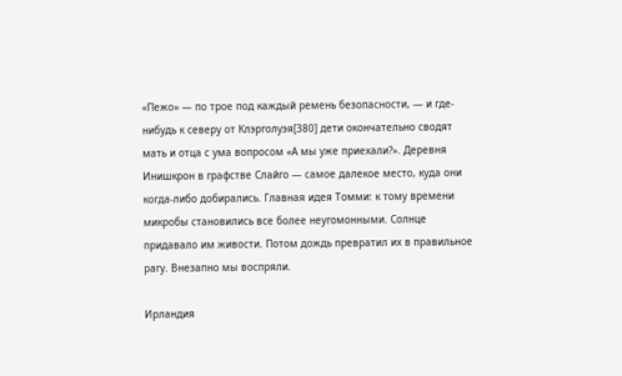«Пежо» — по трое под каждый ремень безопасности, — и где-нибудь к северу от Клэрголуэя[380] дети окончательно сводят мать и отца с ума вопросом «А мы уже приехали?». Деревня Инишкрон в графстве Слайго — самое далекое место, куда они когда-либо добирались. Главная идея Томми: к тому времени микробы становились все более неугомонными. Солнце придавало им живости. Потом дождь превратил их в правильное рагу. Внезапно мы воспряли.

Ирландия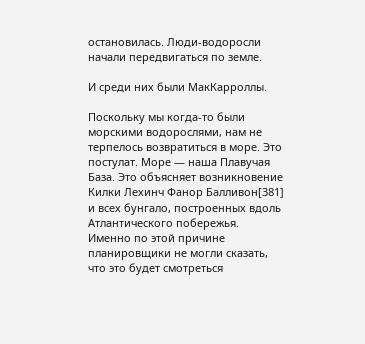остановилась. Люди-водоросли начали передвигаться по земле.

И среди них были МакКарроллы.

Поскольку мы когда-то были морскими водорослями, нам не терпелось возвратиться в море. Это постулат. Море — наша Плавучая База. Это объясняет возникновение Килки Лехинч Фанор Балливон[381] и всех бунгало, построенных вдоль Атлантического побережья. Именно по этой причине планировщики не могли сказать, что это будет смотреться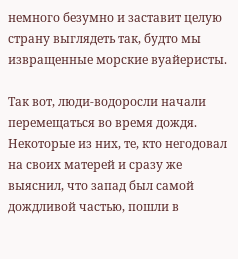немного безумно и заставит целую страну выглядеть так, будто мы извращенные морские вуайеристы.

Так вот, люди-водоросли начали перемещаться во время дождя. Некоторые из них, те, кто негодовал на своих матерей и сразу же выяснил, что запад был самой дождливой частью, пошли в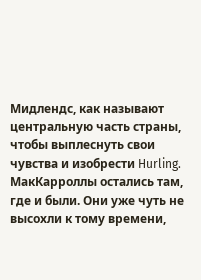Мидлендс, как называют центральную часть страны, чтобы выплеснуть свои чувства и изобрести Hurling. МакКарроллы остались там, где и были. Они уже чуть не высохли к тому времени,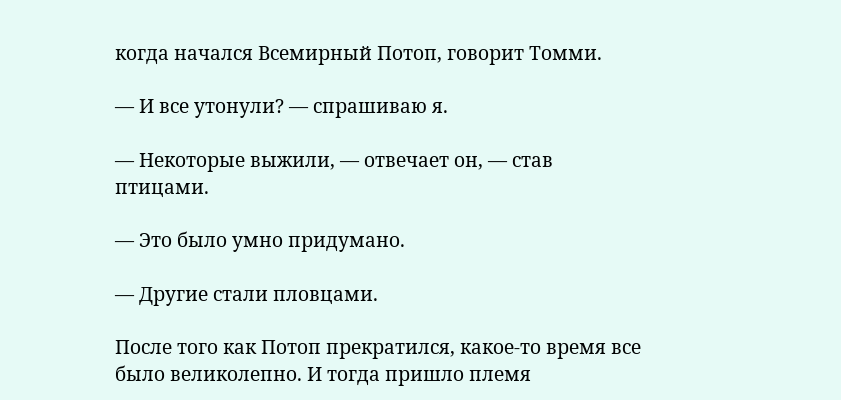когда начался Всемирный Потоп, говорит Томми.

— И все утонули? — спрашиваю я.

— Некоторые выжили, — отвечает он, — став птицами.

— Это было умно придумано.

— Другие стали пловцами.

После того как Потоп прекратился, какое-то время все было великолепно. И тогда пришло племя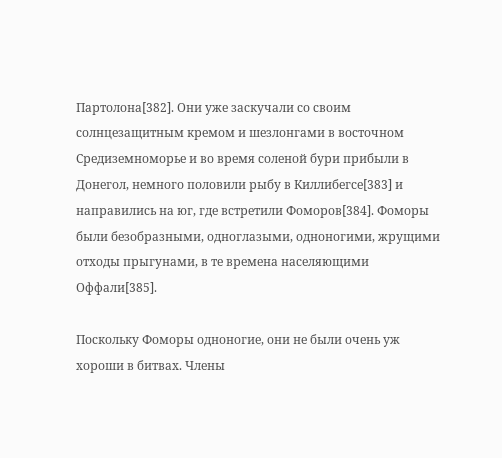Партолона[382]. Они уже заскучали со своим солнцезащитным кремом и шезлонгами в восточном Средиземноморье и во время соленой бури прибыли в Донегол, немного половили рыбу в Киллибегсе[383] и направились на юг, где встретили Фоморов[384]. Фоморы были безобразными, одноглазыми, одноногими, жрущими отходы прыгунами, в те времена населяющими Оффали[385].

Поскольку Фоморы одноногие, они не были очень уж хороши в битвах. Члены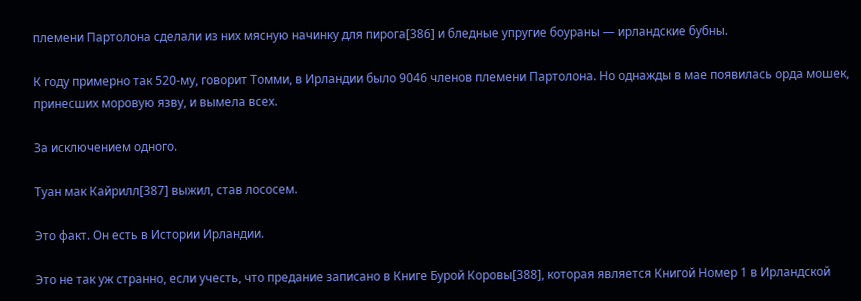племени Партолона сделали из них мясную начинку для пирога[386] и бледные упругие боураны — ирландские бубны.

К году примерно так 520-му, говорит Томми, в Ирландии было 9046 членов племени Партолона. Но однажды в мае появилась орда мошек, принесших моровую язву, и вымела всех.

За исключением одного.

Туан мак Кайрилл[387] выжил, став лососем.

Это факт. Он есть в Истории Ирландии.

Это не так уж странно, если учесть, что предание записано в Книге Бурой Коровы[388], которая является Книгой Номер 1 в Ирландской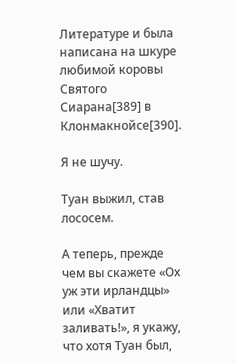Литературе и была написана на шкуре любимой коровы Святого Сиарана[389] в Клонмакнойсе[390].

Я не шучу.

Туан выжил, став лососем.

А теперь, прежде чем вы скажете «Ох уж эти ирландцы» или «Хватит заливать!», я укажу, что хотя Туан был,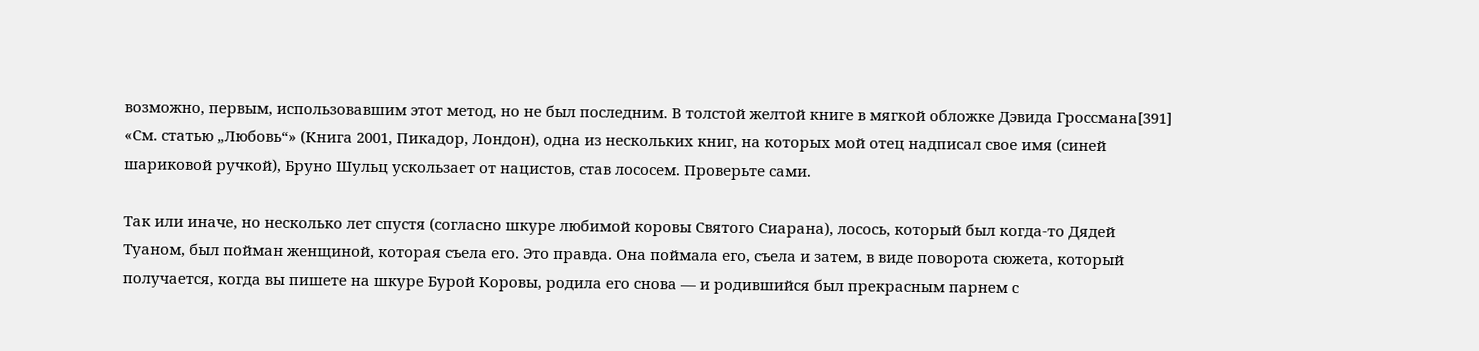возможно, первым, использовавшим этот метод, но не был последним. В толстой желтой книге в мягкой обложке Дэвида Гроссмана[391] «См. статью „Любовь“» (Книга 2001, Пикадор, Лондон), одна из нескольких книг, на которых мой отец надписал свое имя (синей шариковой ручкой), Бруно Шульц ускользает от нацистов, став лососем. Проверьте сами.

Так или иначе, но несколько лет спустя (согласно шкуре любимой коровы Святого Сиарана), лосось, который был когда-то Дядей Туаном, был пойман женщиной, которая съела его. Это правда. Она поймала его, съела и затем, в виде поворота сюжета, который получается, когда вы пишете на шкуре Бурой Коровы, родила его снова — и родившийся был прекрасным парнем с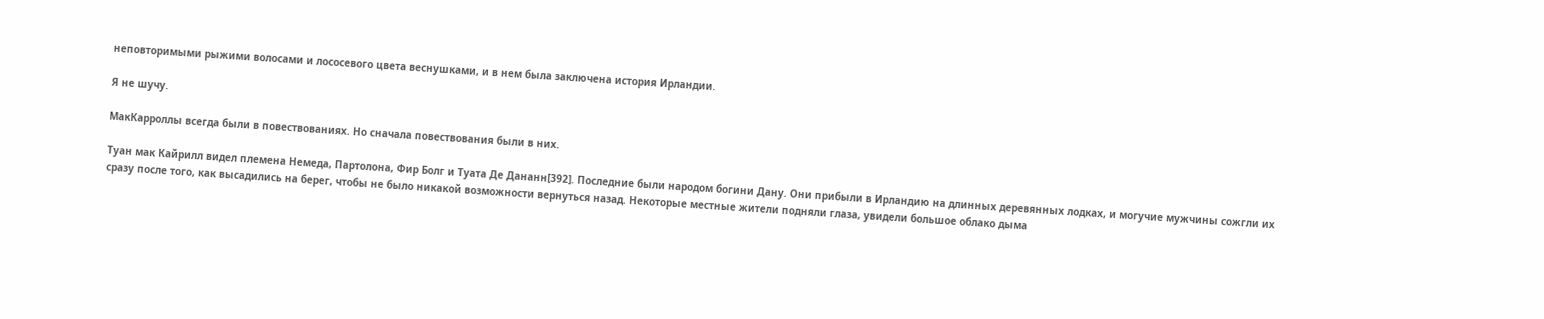неповторимыми рыжими волосами и лососевого цвета веснушками, и в нем была заключена история Ирландии.

Я не шучу.

МакКарроллы всегда были в повествованиях. Но сначала повествования были в них.

Туан мак Кайрилл видел племена Немеда, Партолона, Фир Болг и Туата Де Дананн[392]. Последние были народом богини Дану. Они прибыли в Ирландию на длинных деревянных лодках, и могучие мужчины сожгли их сразу после того, как высадились на берег, чтобы не было никакой возможности вернуться назад. Некоторые местные жители подняли глаза, увидели большое облако дыма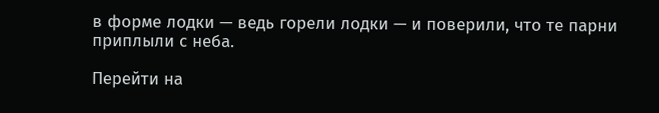в форме лодки — ведь горели лодки — и поверили, что те парни приплыли с неба.

Перейти на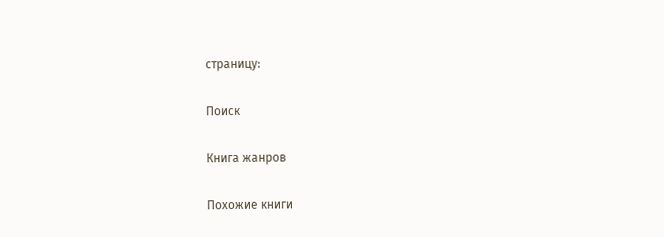страницу:

Поиск

Книга жанров

Похожие книги